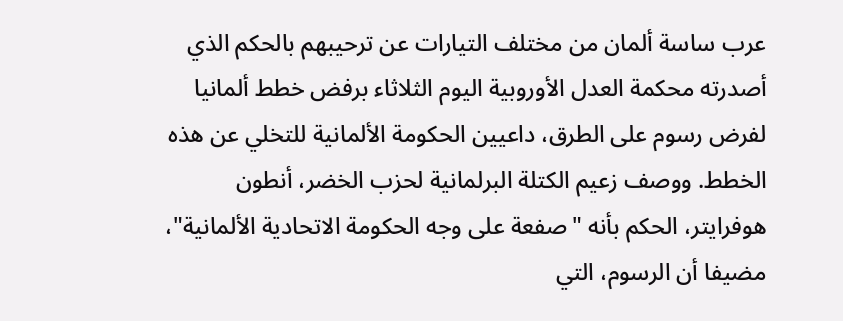عرب ساسة ألمان من مختلف التيارات عن ترحيبهم بالحكم الذي أصدرته محكمة العدل الأوروبية اليوم الثلاثاء برفض خطط ألمانيا لفرض رسوم على الطرق، داعيين الحكومة الألمانية للتخلي عن هذه الخطط. ووصف زعيم الكتلة البرلمانية لحزب الخضر، أنطون هوفرايتر، الحكم بأنه "صفعة على وجه الحكومة الاتحادية الألمانية"، مضيفا أن الرسوم، التي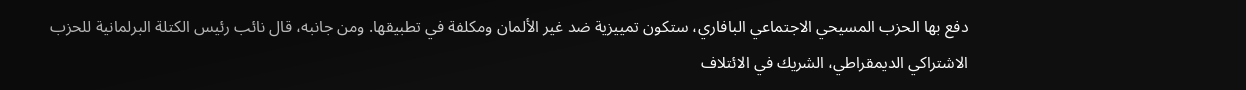دفع بها الحزب المسيحي الاجتماعي البافاري، ستكون تمييزية ضد غير الألمان ومكلفة في تطبيقها. ومن جانبه، قال نائب رئيس الكتلة البرلمانية للحزب الاشتراكي الديمقراطي، الشريك في الائتلاف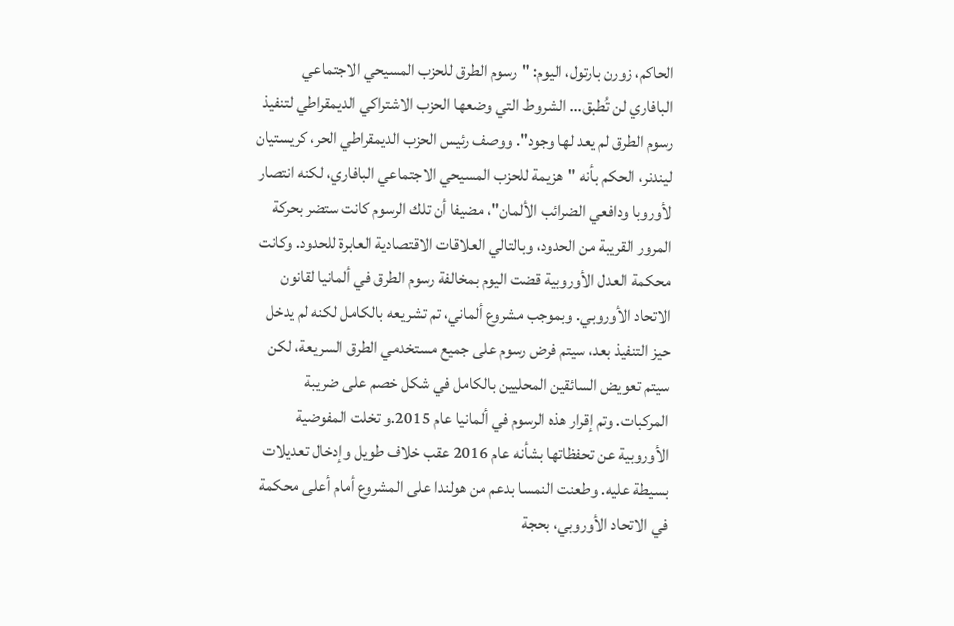الحاكم، زورن بارتول، اليوم: "رسوم الطرق للحزب المسيحي الاجتماعي البافاري لن تُطبق... الشروط التي وضعها الحزب الاشتراكي الديمقراطي لتنفيذ رسوم الطرق لم يعد لها وجود". ووصف رئيس الحزب الديمقراطي الحر، كريستيان ليندنر، الحكم بأنه "هزيمة للحزب المسيحي الاجتماعي البافاري، لكنه انتصار لأوروبا ودافعي الضرائب الألمان"، مضيفا أن تلك الرسوم كانت ستضر بحركة المرور القريبة من الحدود، وبالتالي العلاقات الاقتصادية العابرة للحدود. وكانت محكمة العدل الأوروبية قضت اليوم بمخالفة رسوم الطرق في ألمانيا لقانون الاتحاد الأوروبي. وبموجب مشروع ألماني، تم تشريعه بالكامل لكنه لم يدخل حيز التنفيذ بعد، سيتم فرض رسوم على جميع مستخدمي الطرق السريعة، لكن سيتم تعويض السائقين المحليين بالكامل في شكل خصم على ضريبة المركبات. وتم إقرار هذه الرسوم في ألمانيا عام 2015.و تخلت المفوضية الأوروبية عن تحفظاتها بشأنه عام 2016 عقب خلاف طويل وإدخال تعديلات بسيطة عليه. وطعنت النمسا بدعم من هولندا على المشروع أمام أعلى محكمة في الاتحاد الأوروبي، بحجة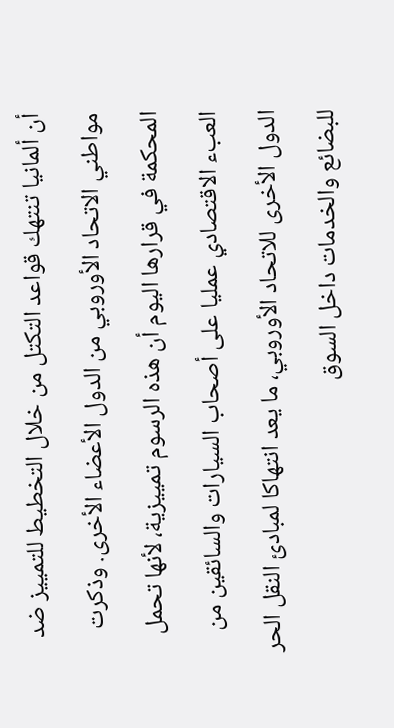أن ألمانيا تنتهك قواعد التكتل من خلال التخطيط للتمييز ضد مواطني الاتحاد الأوروبي من الدول الأعضاء الأخرى. وذكرت المحكمة في قرارها اليوم أن هذه الرسوم تمييزية، لأنها تحمل العبء الاقتصادي عمليا على أصحاب السيارات والسائقين من الدول الأخرى للاتحاد الأوروبي، ما يعد انتهاكا لمبادئ النقل الحر للبضائع والخدمات داخل السوق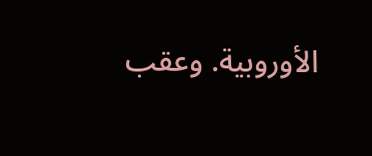الأوروبية. وعقب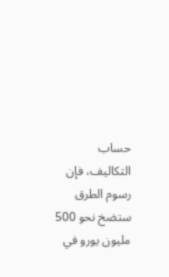حساب التكاليف، فإن رسوم الطرق ستضخ نحو 500 مليون يورو في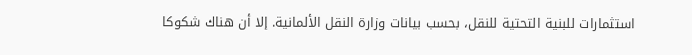استثمارات للبنية التحتية للنقل، بحسب بيانات وزارة النقل الألمانية. إلا أن هناك شكوكا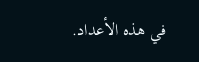في هذه الأعداد.